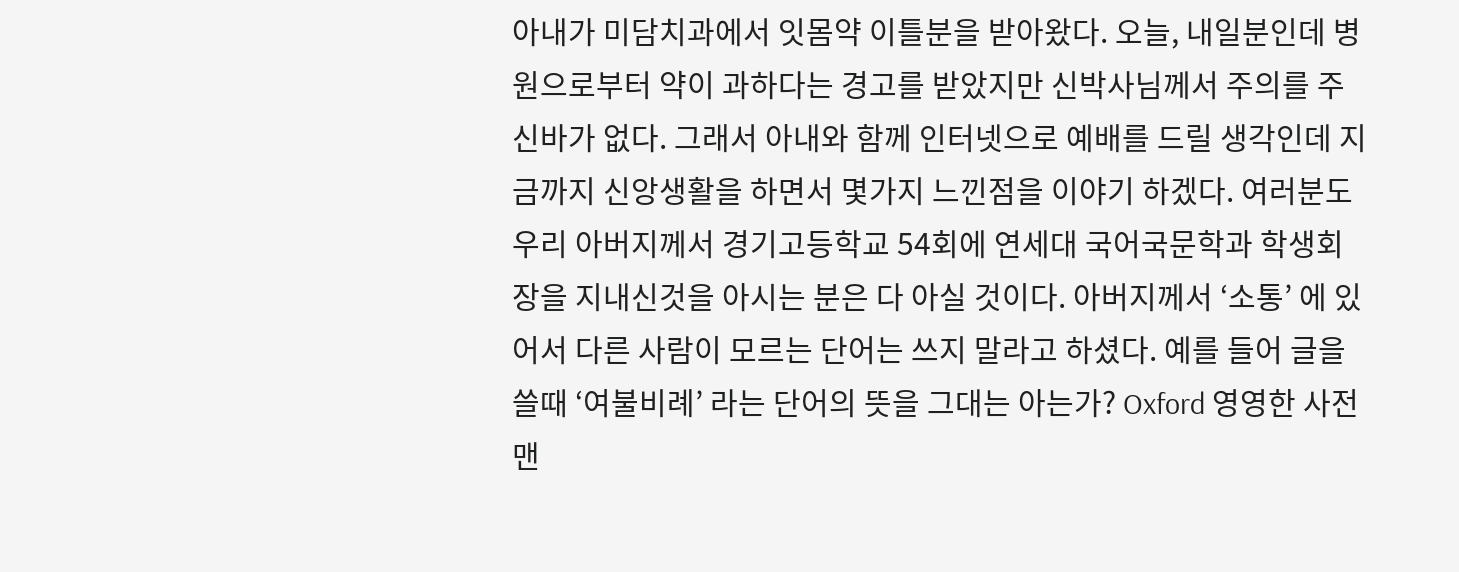아내가 미담치과에서 잇몸약 이틀분을 받아왔다. 오늘, 내일분인데 병원으로부터 약이 과하다는 경고를 받았지만 신박사님께서 주의를 주신바가 없다. 그래서 아내와 함께 인터넷으로 예배를 드릴 생각인데 지금까지 신앙생활을 하면서 몇가지 느낀점을 이야기 하겠다. 여러분도 우리 아버지께서 경기고등학교 54회에 연세대 국어국문학과 학생회장을 지내신것을 아시는 분은 다 아실 것이다. 아버지께서 ‘소통’ 에 있어서 다른 사람이 모르는 단어는 쓰지 말라고 하셨다. 예를 들어 글을 쓸때 ‘여불비례’ 라는 단어의 뜻을 그대는 아는가? Oxford 영영한 사전 맨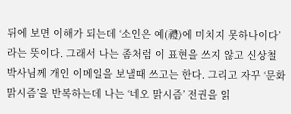뒤에 보면 이해가 되는데 ‘소인은 예(禮)에 미치지 못하나이다’ 라는 뜻이다. 그래서 나는 좀처럼 이 표현을 쓰지 않고 신상철 박사님께 개인 이메일을 보낼때 쓰고는 한다. 그리고 자꾸 ‘문화 맑시즘’을 반복하는데 나는 ‘네오 맑시즘’ 전권을 읽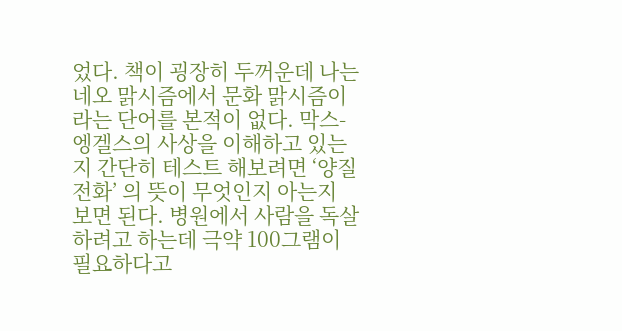었다. 책이 굉장히 두꺼운데 나는 네오 맑시즘에서 문화 맑시즘이라는 단어를 본적이 없다. 막스-엥겔스의 사상을 이해하고 있는지 간단히 테스트 해보려면 ‘양질전화’ 의 뜻이 무엇인지 아는지 보면 된다. 병원에서 사람을 독살하려고 하는데 극약 100그램이 필요하다고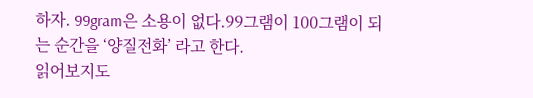하자. 99gram은 소용이 없다.99그램이 100그램이 되는 순간을 ‘양질전화’ 라고 한다.
읽어보지도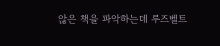않은 책을 파악하는데 루즈벨트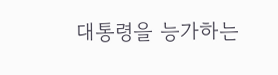대통령을 능가하는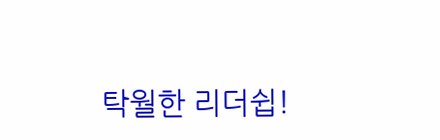탁월한 리더쉽!